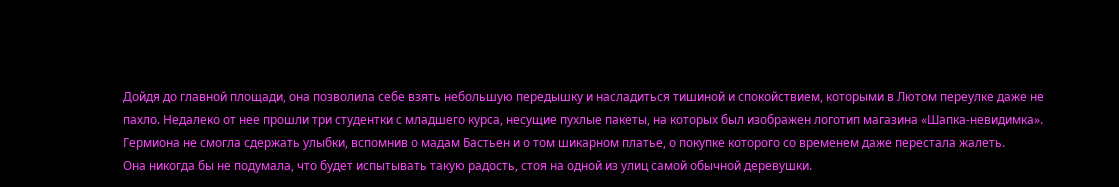Дойдя до главной площади, она позволила себе взять небольшую передышку и насладиться тишиной и спокойствием, которыми в Лютом переулке даже не пахло. Недалеко от нее прошли три студентки с младшего курса, несущие пухлые пакеты, на которых был изображен логотип магазина «Шапка-невидимка». Гермиона не смогла сдержать улыбки, вспомнив о мадам Бастьен и о том шикарном платье, о покупке которого со временем даже перестала жалеть.
Она никогда бы не подумала, что будет испытывать такую радость, стоя на одной из улиц самой обычной деревушки.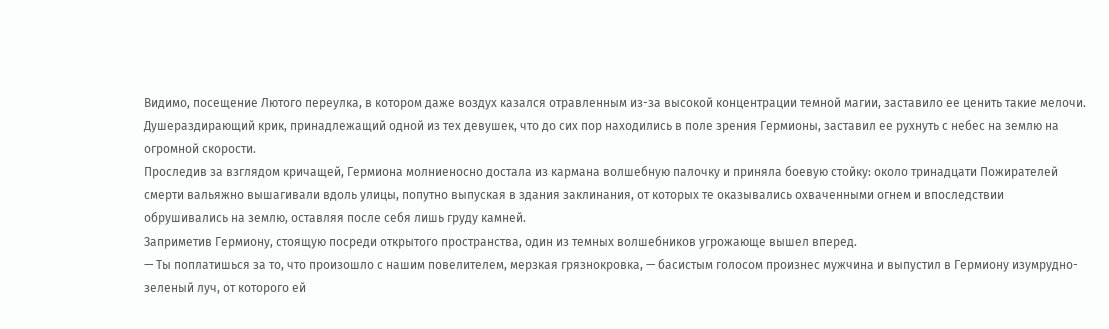Видимо, посещение Лютого переулка, в котором даже воздух казался отравленным из-за высокой концентрации темной магии, заставило ее ценить такие мелочи.
Душераздирающий крик, принадлежащий одной из тех девушек, что до сих пор находились в поле зрения Гермионы, заставил ее рухнуть с небес на землю на огромной скорости.
Проследив за взглядом кричащей, Гермиона молниеносно достала из кармана волшебную палочку и приняла боевую стойку: около тринадцати Пожирателей смерти вальяжно вышагивали вдоль улицы, попутно выпуская в здания заклинания, от которых те оказывались охваченными огнем и впоследствии обрушивались на землю, оставляя после себя лишь груду камней.
Заприметив Гермиону, стоящую посреди открытого пространства, один из темных волшебников угрожающе вышел вперед.
— Ты поплатишься за то, что произошло с нашим повелителем, мерзкая грязнокровка, — басистым голосом произнес мужчина и выпустил в Гермиону изумрудно-зеленый луч, от которого ей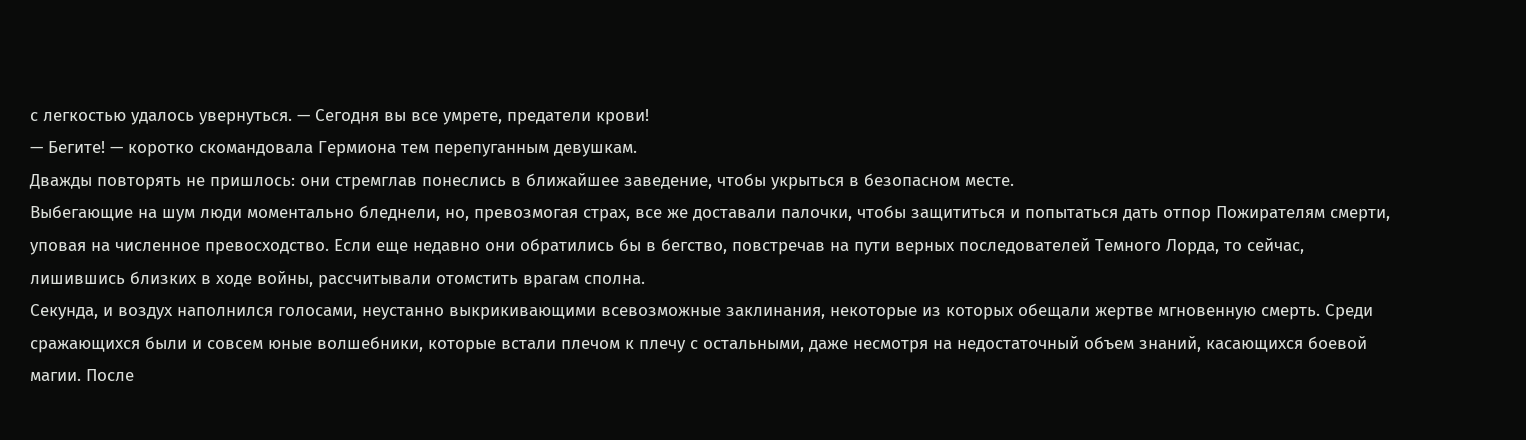с легкостью удалось увернуться. — Сегодня вы все умрете, предатели крови!
— Бегите! — коротко скомандовала Гермиона тем перепуганным девушкам.
Дважды повторять не пришлось: они стремглав понеслись в ближайшее заведение, чтобы укрыться в безопасном месте.
Выбегающие на шум люди моментально бледнели, но, превозмогая страх, все же доставали палочки, чтобы защититься и попытаться дать отпор Пожирателям смерти, уповая на численное превосходство. Если еще недавно они обратились бы в бегство, повстречав на пути верных последователей Темного Лорда, то сейчас, лишившись близких в ходе войны, рассчитывали отомстить врагам сполна.
Секунда, и воздух наполнился голосами, неустанно выкрикивающими всевозможные заклинания, некоторые из которых обещали жертве мгновенную смерть. Среди сражающихся были и совсем юные волшебники, которые встали плечом к плечу с остальными, даже несмотря на недостаточный объем знаний, касающихся боевой магии. После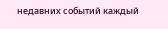недавних событий каждый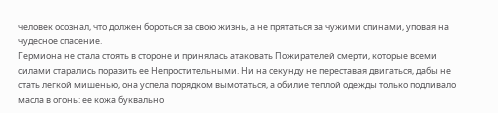человек осознал, что должен бороться за свою жизнь, а не прятаться за чужими спинами, уповая на чудесное спасение.
Гермиона не стала стоять в стороне и принялась атаковать Пожирателей смерти, которые всеми силами старались поразить ее Непростительными. Ни на секунду не переставая двигаться, дабы не стать легкой мишенью, она успела порядком вымотаться, а обилие теплой одежды только подливало масла в огонь: ее кожа буквально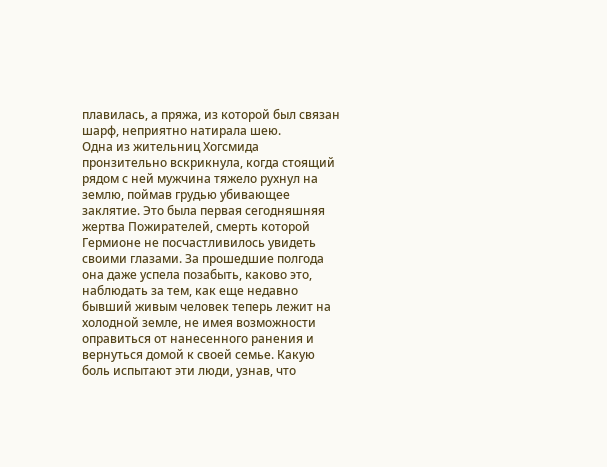плавилась, а пряжа, из которой был связан шарф, неприятно натирала шею.
Одна из жительниц Хогсмида пронзительно вскрикнула, когда стоящий рядом с ней мужчина тяжело рухнул на землю, поймав грудью убивающее заклятие. Это была первая сегодняшняя жертва Пожирателей, смерть которой Гермионе не посчастливилось увидеть своими глазами. За прошедшие полгода она даже успела позабыть, каково это, наблюдать за тем, как еще недавно бывший живым человек теперь лежит на холодной земле, не имея возможности оправиться от нанесенного ранения и вернуться домой к своей семье. Какую боль испытают эти люди, узнав, что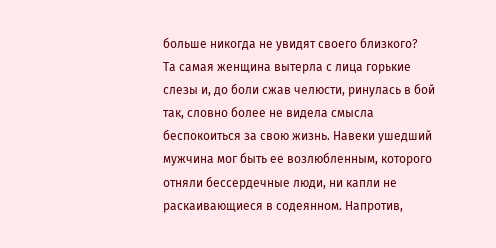больше никогда не увидят своего близкого?
Та самая женщина вытерла с лица горькие слезы и, до боли сжав челюсти, ринулась в бой так, словно более не видела смысла беспокоиться за свою жизнь. Навеки ушедший мужчина мог быть ее возлюбленным, которого отняли бессердечные люди, ни капли не раскаивающиеся в содеянном. Напротив,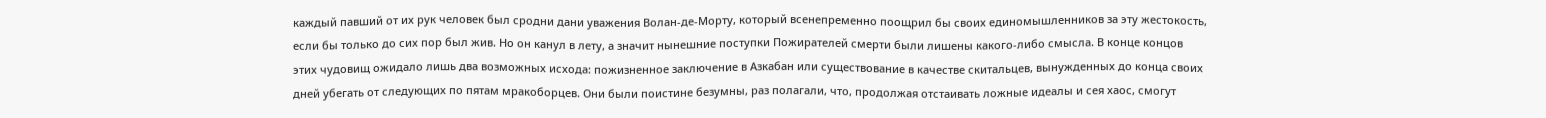каждый павший от их рук человек был сродни дани уважения Волан-де-Морту, который всенепременно поощрил бы своих единомышленников за эту жестокость, если бы только до сих пор был жив. Но он канул в лету, а значит нынешние поступки Пожирателей смерти были лишены какого-либо смысла. В конце концов этих чудовищ ожидало лишь два возможных исхода: пожизненное заключение в Азкабан или существование в качестве скитальцев, вынужденных до конца своих дней убегать от следующих по пятам мракоборцев. Они были поистине безумны, раз полагали, что, продолжая отстаивать ложные идеалы и сея хаос, смогут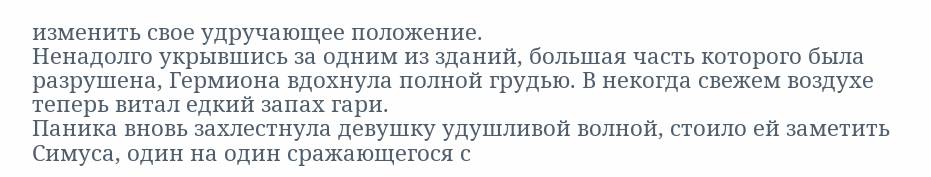изменить свое удручающее положение.
Ненадолго укрывшись за одним из зданий, большая часть которого была разрушена, Гермиона вдохнула полной грудью. В некогда свежем воздухе теперь витал едкий запах гари.
Паника вновь захлестнула девушку удушливой волной, стоило ей заметить Симуса, один на один сражающегося с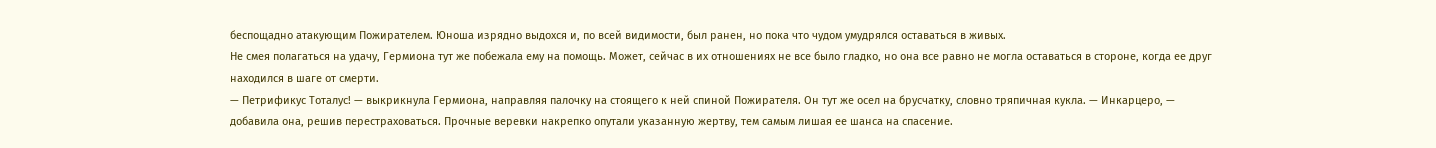беспощадно атакующим Пожирателем. Юноша изрядно выдохся и, по всей видимости, был ранен, но пока что чудом умудрялся оставаться в живых.
Не смея полагаться на удачу, Гермиона тут же побежала ему на помощь. Может, сейчас в их отношениях не все было гладко, но она все равно не могла оставаться в стороне, когда ее друг находился в шаге от смерти.
— Петрификус Тоталус! — выкрикнула Гермиона, направляя палочку на стоящего к ней спиной Пожирателя. Он тут же осел на брусчатку, словно тряпичная кукла. — Инкарцеро, — добавила она, решив перестраховаться. Прочные веревки накрепко опутали указанную жертву, тем самым лишая ее шанса на спасение.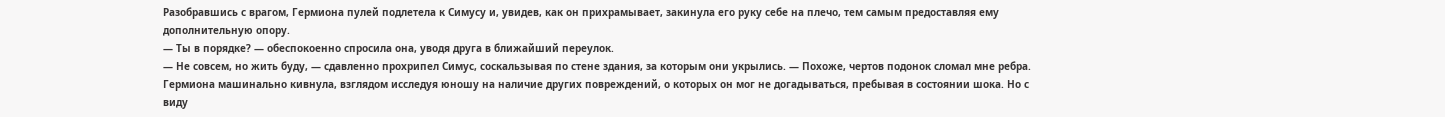Разобравшись с врагом, Гермиона пулей подлетела к Симусу и, увидев, как он прихрамывает, закинула его руку себе на плечо, тем самым предоставляя ему дополнительную опору.
— Ты в порядке? — обеспокоенно спросила она, уводя друга в ближайший переулок.
— Не совсем, но жить буду, — сдавленно прохрипел Симус, соскальзывая по стене здания, за которым они укрылись. — Похоже, чертов подонок сломал мне ребра.
Гермиона машинально кивнула, взглядом исследуя юношу на наличие других повреждений, о которых он мог не догадываться, пребывая в состоянии шока. Но с виду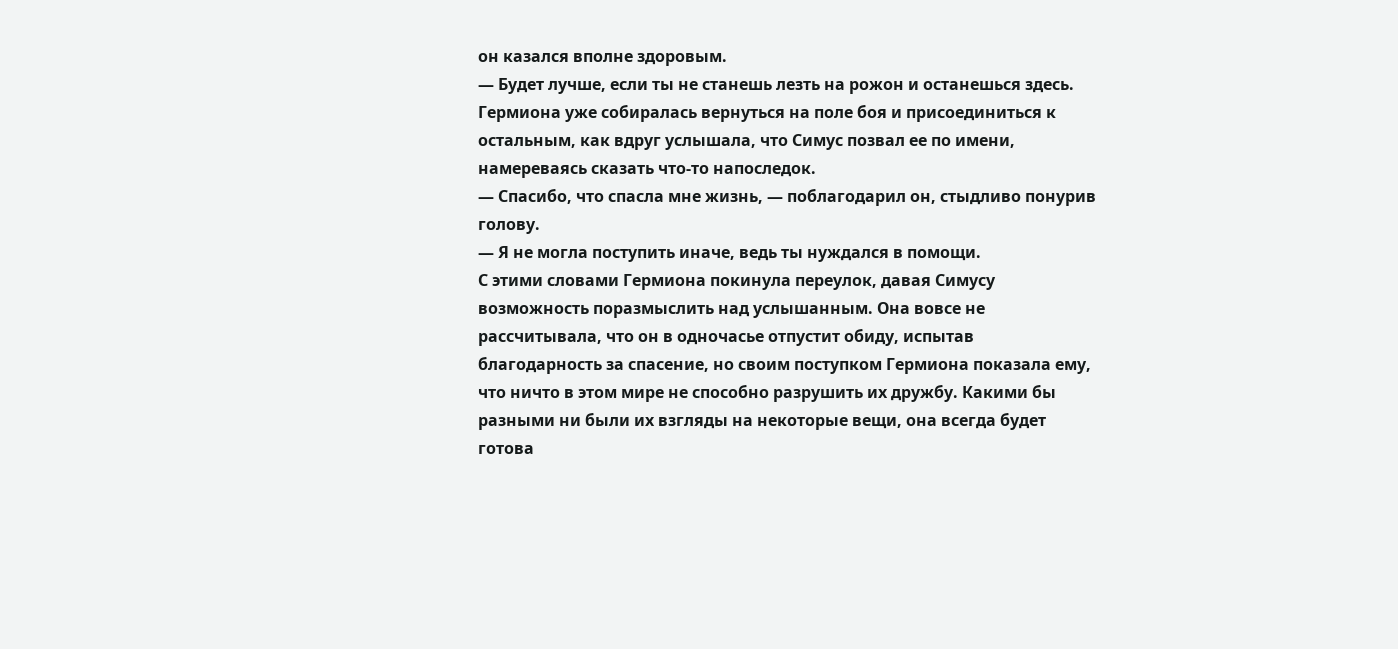он казался вполне здоровым.
— Будет лучше, если ты не станешь лезть на рожон и останешься здесь.
Гермиона уже собиралась вернуться на поле боя и присоединиться к остальным, как вдруг услышала, что Симус позвал ее по имени, намереваясь сказать что-то напоследок.
— Спасибо, что спасла мне жизнь, — поблагодарил он, стыдливо понурив голову.
— Я не могла поступить иначе, ведь ты нуждался в помощи.
С этими словами Гермиона покинула переулок, давая Симусу возможность поразмыслить над услышанным. Она вовсе не рассчитывала, что он в одночасье отпустит обиду, испытав благодарность за спасение, но своим поступком Гермиона показала ему, что ничто в этом мире не способно разрушить их дружбу. Какими бы разными ни были их взгляды на некоторые вещи, она всегда будет готова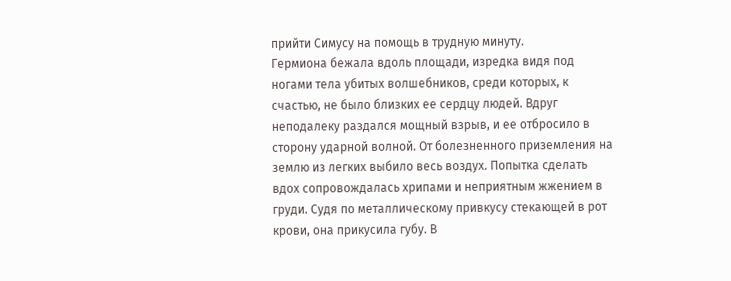прийти Симусу на помощь в трудную минуту.
Гермиона бежала вдоль площади, изредка видя под ногами тела убитых волшебников, среди которых, к счастью, не было близких ее сердцу людей. Вдруг неподалеку раздался мощный взрыв, и ее отбросило в сторону ударной волной. От болезненного приземления на землю из легких выбило весь воздух. Попытка сделать вдох сопровождалась хрипами и неприятным жжением в груди. Судя по металлическому привкусу стекающей в рот крови, она прикусила губу. В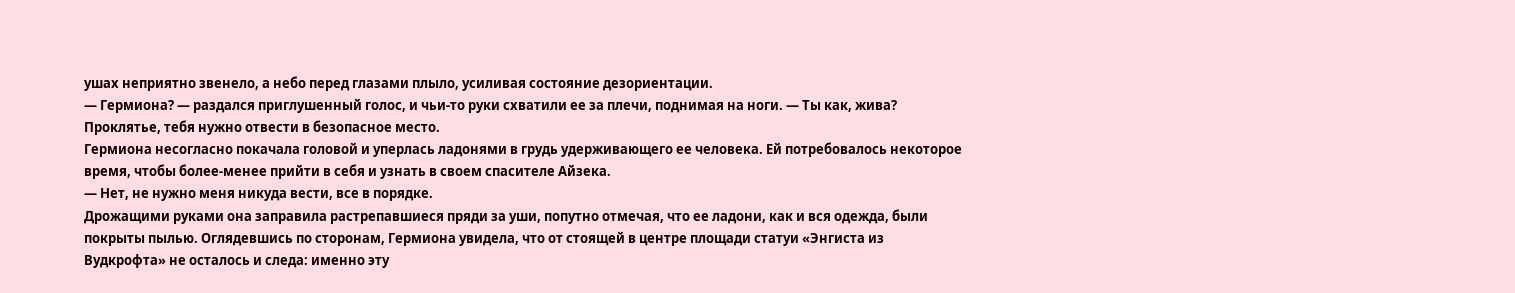ушах неприятно звенело, а небо перед глазами плыло, усиливая состояние дезориентации.
— Гермиона? — раздался приглушенный голос, и чьи-то руки схватили ее за плечи, поднимая на ноги. — Ты как, жива? Проклятье, тебя нужно отвести в безопасное место.
Гермиона несогласно покачала головой и уперлась ладонями в грудь удерживающего ее человека. Ей потребовалось некоторое время, чтобы более-менее прийти в себя и узнать в своем спасителе Айзека.
— Нет, не нужно меня никуда вести, все в порядке.
Дрожащими руками она заправила растрепавшиеся пряди за уши, попутно отмечая, что ее ладони, как и вся одежда, были покрыты пылью. Оглядевшись по сторонам, Гермиона увидела, что от стоящей в центре площади статуи «Энгиста из Вудкрофта» не осталось и следа: именно эту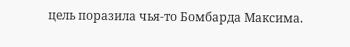цель поразила чья-то Бомбарда Максима.